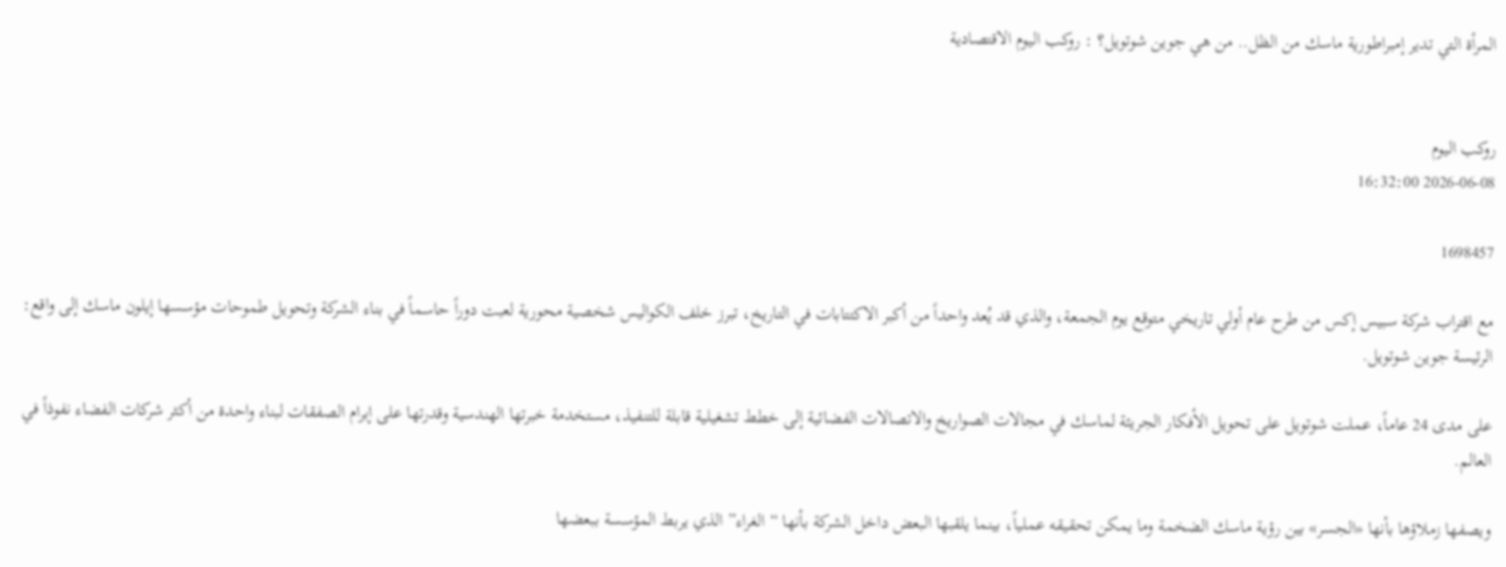المرأة التي تدير إمبراطورية ماسك من الظل.. من هي جوين شوتويل؟ : روكب اليوم الاقتصادية


روكب اليوم
2026-06-08 16:32:00

1698457

مع اقتراب شركة سبيس إكس من طرح عام أولي تاريخي متوقع يوم الجمعة، والذي قد يُعد واحداً من أكبر الاكتتابات في التاريخ، تبرز خلف الكواليس شخصية محورية لعبت دوراً حاسماً في بناء الشركة وتحويل طموحات مؤسسها إيلون ماسك إلى واقع: الرئيسة جوين شوتويل.

على مدى 24 عاماً، عملت شوتويل على تحويل الأفكار الجريئة لماسك في مجالات الصواريخ والاتصالات الفضائية إلى خطط تشغيلية قابلة للتنفيذ، مستخدمة خبرتها الهندسية وقدرتها على إبرام الصفقات لبناء واحدة من أكثر شركات الفضاء نفوذاً في العالم.

ويصفها زملاؤها بأنها «الجسر» بين رؤية ماسك الضخمة وما يمكن تحقيقه عملياً، بينما يلقبها البعض داخل الشركة بأنها “الغراء” الذي يربط المؤسسة ببعضها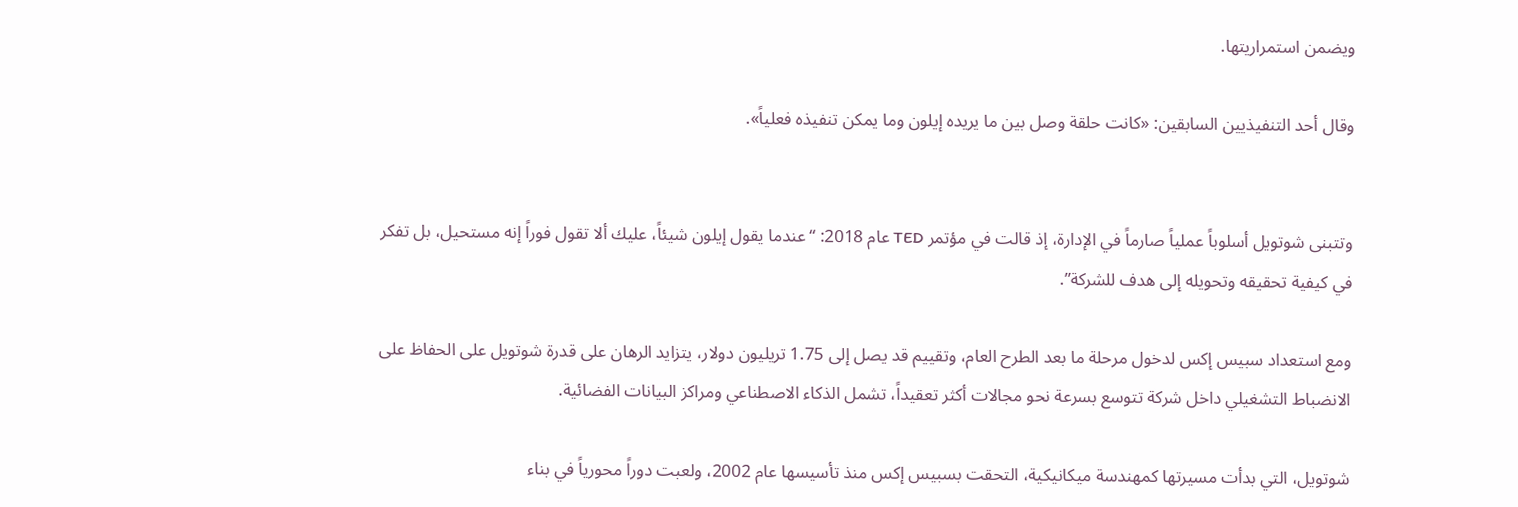ويضمن استمراريتها.

وقال أحد التنفيذيين السابقين: «كانت حلقة وصل بين ما يريده إيلون وما يمكن تنفيذه فعلياً».


وتتبنى شوتويل أسلوباً عملياً صارماً في الإدارة، إذ قالت في مؤتمر TED عام 2018: “عندما يقول إيلون شيئاً، عليك ألا تقول فوراً إنه مستحيل، بل تفكر في كيفية تحقيقه وتحويله إلى هدف للشركة”.

ومع استعداد سبيس إكس لدخول مرحلة ما بعد الطرح العام، وتقييم قد يصل إلى 1.75 تريليون دولار، يتزايد الرهان على قدرة شوتويل على الحفاظ على الانضباط التشغيلي داخل شركة تتوسع بسرعة نحو مجالات أكثر تعقيداً، تشمل الذكاء الاصطناعي ومراكز البيانات الفضائية.

شوتويل، التي بدأت مسيرتها كمهندسة ميكانيكية، التحقت بسبيس إكس منذ تأسيسها عام 2002، ولعبت دوراً محورياً في بناء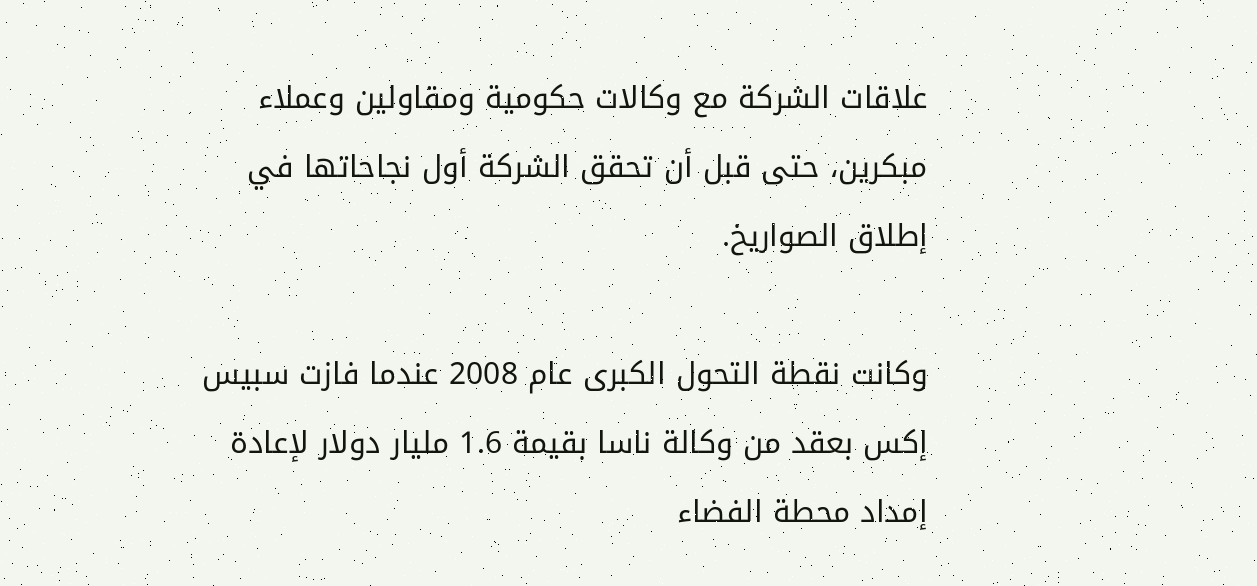علاقات الشركة مع وكالات حكومية ومقاولين وعملاء مبكرين، حتى قبل أن تحقق الشركة أول نجاحاتها في إطلاق الصواريخ.

وكانت نقطة التحول الكبرى عام 2008 عندما فازت سبيس إكس بعقد من وكالة ناسا بقيمة 1.6 مليار دولار لإعادة إمداد محطة الفضاء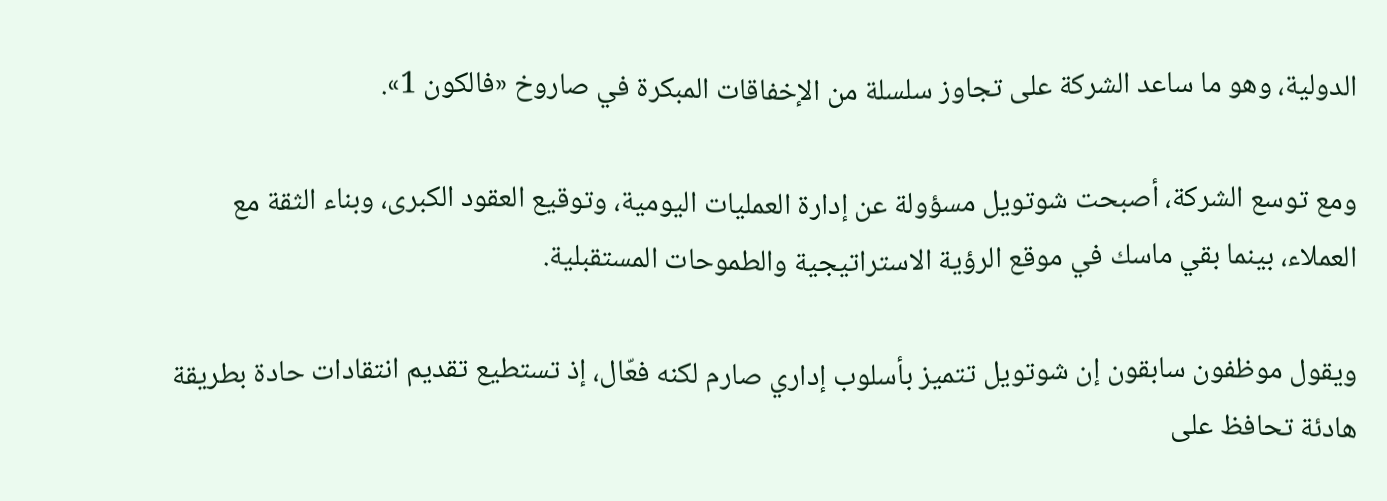الدولية، وهو ما ساعد الشركة على تجاوز سلسلة من الإخفاقات المبكرة في صاروخ «فالكون 1».

ومع توسع الشركة، أصبحت شوتويل مسؤولة عن إدارة العمليات اليومية، وتوقيع العقود الكبرى، وبناء الثقة مع العملاء، بينما بقي ماسك في موقع الرؤية الاستراتيجية والطموحات المستقبلية.

ويقول موظفون سابقون إن شوتويل تتميز بأسلوب إداري صارم لكنه فعّال، إذ تستطيع تقديم انتقادات حادة بطريقة هادئة تحافظ على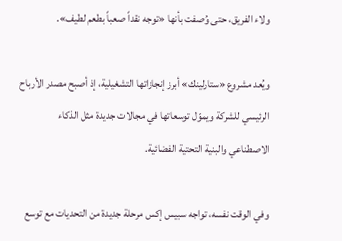ولاء الفريق، حتى وُصفت بأنها «توجه نقداً صعباً بطعم لطيف».

ويُعد مشروع «ستارلينك» أبرز إنجازاتها التشغيلية، إذ أصبح مصدر الأرباح الرئيسي للشركة ويموّل توسعاتها في مجالات جديدة مثل الذكاء الاصطناعي والبنية التحتية الفضائية.

وفي الوقت نفسه، تواجه سبيس إكس مرحلة جديدة من التحديات مع توسع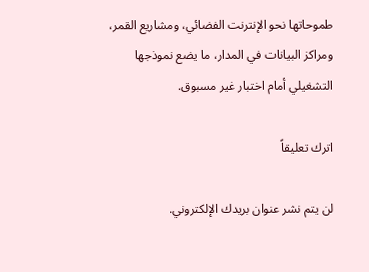طموحاتها نحو الإنترنت الفضائي، ومشاريع القمر، ومراكز البيانات في المدار، ما يضع نموذجها التشغيلي أمام اختبار غير مسبوق.

اترك تعليقاً

لن يتم نشر عنوان بريدك الإلكتروني.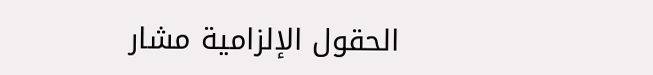الحقول الإلزامية مشار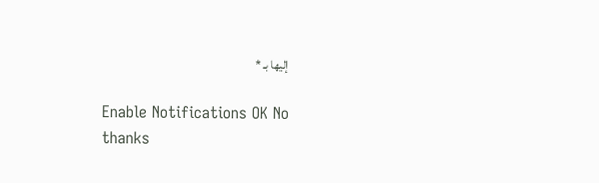إليها بـ *

Enable Notifications OK No thanks